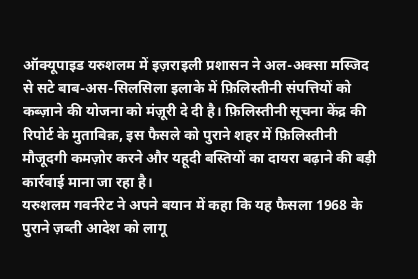ऑक्यूपाइड यरुशलम में इज़राइली प्रशासन ने अल-अक्सा मस्जिद से सटे बाब-अस-सिलसिला इलाके में फ़िलिस्तीनी संपत्तियों को कब्ज़ाने की योजना को मंज़ूरी दे दी है। फ़िलिस्तीनी सूचना केंद्र की रिपोर्ट के मुताबिक़, इस फैसले को पुराने शहर में फ़िलिस्तीनी मौजूदगी कमज़ोर करने और यहूदी बस्तियों का दायरा बढ़ाने की बड़ी कार्रवाई माना जा रहा है।
यरुशलम गवर्नरेट ने अपने बयान में कहा कि यह फैसला 1968 के पुराने ज़ब्ती आदेश को लागू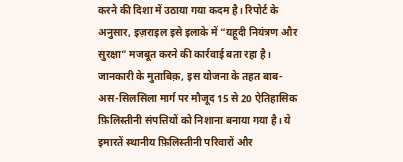करने की दिशा में उठाया गया कदम है। रिपोर्ट के अनुसार, इज़राइल इसे इलाके में “यहूदी नियंत्रण और सुरक्षा” मजबूत करने की कार्रवाई बता रहा है।
जानकारी के मुताबिक़, इस योजना के तहत बाब-अस-सिलसिला मार्ग पर मौजूद 15 से 20 ऐतिहासिक फ़िलिस्तीनी संपत्तियों को निशाना बनाया गया है। ये इमारतें स्थानीय फ़िलिस्तीनी परिवारों और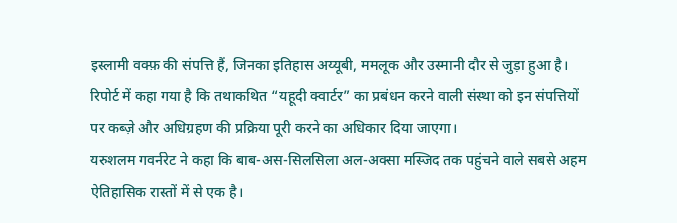इस्लामी वक्फ़ की संपत्ति हैं, जिनका इतिहास अय्यूबी, ममलूक और उस्मानी दौर से जुड़ा हुआ है।
रिपोर्ट में कहा गया है कि तथाकथित “यहूदी क्वार्टर” का प्रबंधन करने वाली संस्था को इन संपत्तियों पर कब्ज़े और अधिग्रहण की प्रक्रिया पूरी करने का अधिकार दिया जाएगा।
यरुशलम गवर्नरेट ने कहा कि बाब-अस-सिलसिला अल-अक्सा मस्जिद तक पहुंचने वाले सबसे अहम ऐतिहासिक रास्तों में से एक है।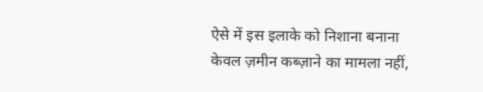ऐसे में इस इलाके को निशाना बनाना केवल ज़मीन कब्ज़ाने का मामला नहीं,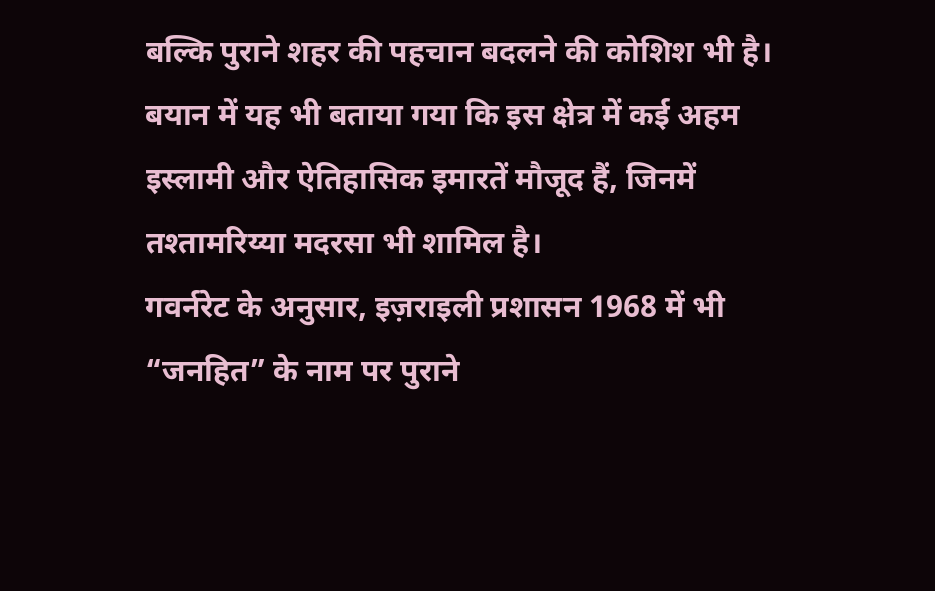बल्कि पुराने शहर की पहचान बदलने की कोशिश भी है।
बयान में यह भी बताया गया कि इस क्षेत्र में कई अहम इस्लामी और ऐतिहासिक इमारतें मौजूद हैं, जिनमें तश्तामरिय्या मदरसा भी शामिल है।
गवर्नरेट के अनुसार, इज़राइली प्रशासन 1968 में भी “जनहित” के नाम पर पुराने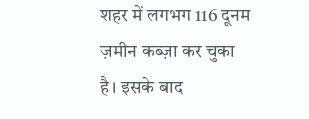शहर में लगभग 116 दूनम ज़मीन कब्ज़ा कर चुका है। इसके बाद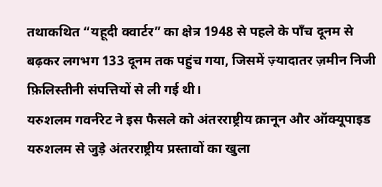तथाकथित “यहूदी क्वार्टर” का क्षेत्र 1948 से पहले के पाँच दूनम से बढ़कर लगभग 133 दूनम तक पहुंच गया, जिसमें ज़्यादातर ज़मीन निजी फ़िलिस्तीनी संपत्तियों से ली गई थी।
यरुशलम गवर्नरेट ने इस फैसले को अंतरराष्ट्रीय क़ानून और ऑक्यूपाइड यरुशलम से जुड़े अंतरराष्ट्रीय प्रस्तावों का खुला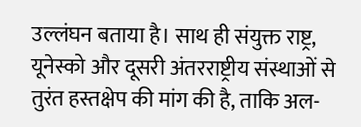उल्लंघन बताया है। साथ ही संयुक्त राष्ट्र, यूनेस्को और दूसरी अंतरराष्ट्रीय संस्थाओं से तुरंत हस्तक्षेप की मांग की है, ताकि अल-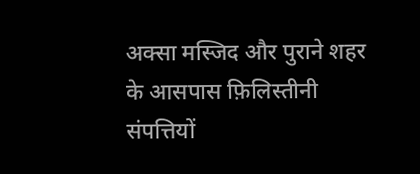अक्सा मस्जिद और पुराने शहर के आसपास फ़िलिस्तीनी संपत्तियों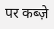पर कब्ज़े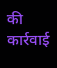की कार्रवाई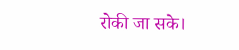रोकी जा सके।